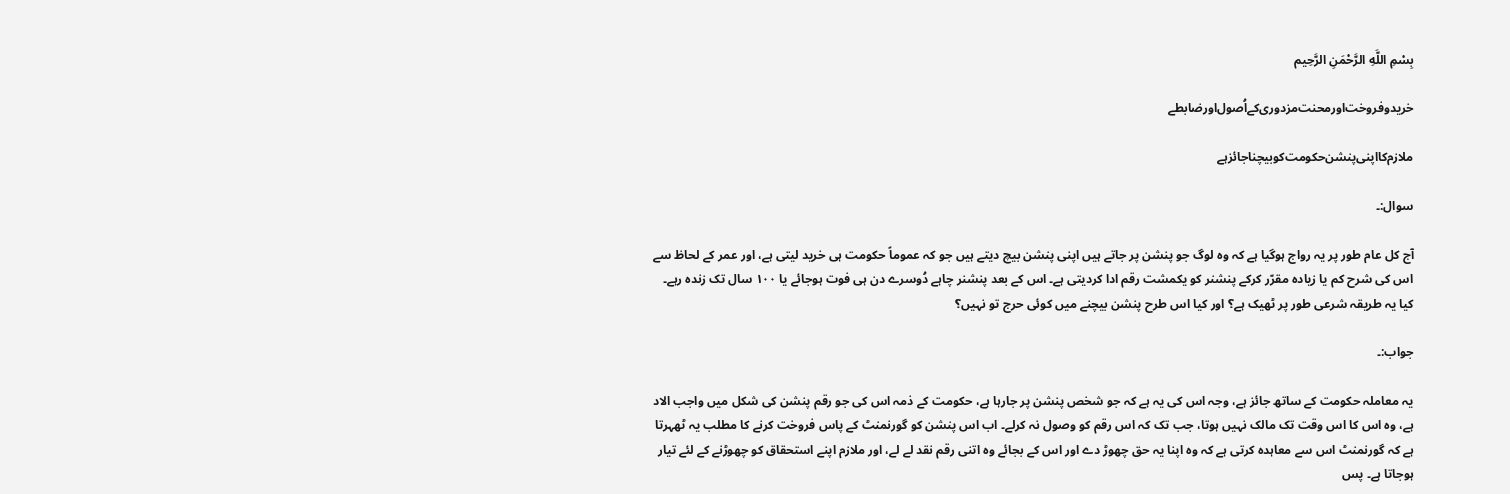بِسْمِ اللَّهِ الرَّحْمَنِ الرَّحِيم

خرید‌و‌فروخت‌اور‌محنت‌مزدوری‌کے‌اُصول‌اور‌ضابطے

ملازم‌کا‌اپنی‌پنشن‌حکومت‌کو‌بیچنا‌جائز‌ہے

سوال:۔

آج کل عام طور پر یہ رواج ہوگیا ہے کہ وہ لوگ جو پنشن پر جاتے ہیں اپنی پنشن بیچ دیتے ہیں جو کہ عموماً حکومت ہی خرید لیتی ہے، اور عمر کے لحاظ سے اس کی شرح کم یا زیادہ مقرّر کرکے پنشنر کو یکمشت رقم ادا کردیتی ہے۔ اس کے بعد پنشنر چاہے دُوسرے دن ہی فوت ہوجائے یا ۱۰۰ سال تک زندہ رہے۔ کیا یہ طریقہ شرعی طور پر ٹھیک ہے؟ اور کیا اس طرح پنشن بیچنے میں کوئی حرج تو نہیں؟

جواب:۔

یہ معاملہ حکومت کے ساتھ جائز ہے، وجہ اس کی یہ ہے کہ جو شخص پنشن پر جارہا ہے، حکومت کے ذمہ اس کی جو رقم پنشن کی شکل میں واجب الاد ہے، وہ اس کا اس وقت تک مالک نہیں ہوتا، جب تک کہ اس رقم کو وصول نہ کرلے۔ اب اس پنشن کو گورنمنٹ کے پاس فروخت کرنے کا مطلب یہ ٹھہرتا ہے کہ گورنمنٹ اس سے معاہدہ کرتی ہے کہ وہ اپنا یہ حق چھوڑ دے اور اس کے بجائے وہ اتنی رقم نقد لے لے، اور ملازم اپنے استحقاق کو چھوڑنے کے لئے تیار ہوجاتا ہے۔ پس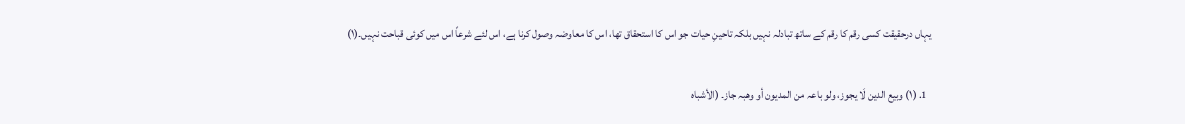یہاں درحقیقت کسی رقم کا رقم کے ساتھ تبادلہ نہیں بلکہ تاحینِ حیات جو اس کا استحقاق تھا، اس کا معاوضہ وصول کرنا ہے، اس لئے شرعاً اس میں کوئی قباحت نہیں۔(۱)

  1. (۱) وبیع الدین لَا یجوز، ولو باعہ من المدیون أو وھبہ جاز۔ (الأشباہ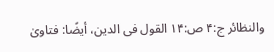والنظائر ج:۴ ص:۱۴ القول فی الدین، أیضًا: فتاویٰ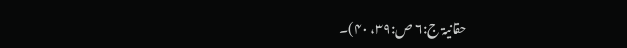حقانیۃ ج:۶ ص:۳۹، ۴۰)۔